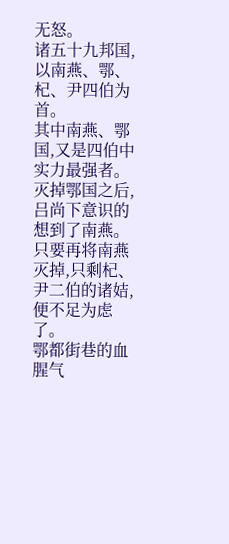无怒。
诸五十九邦国,以南燕、鄂、杞、尹四伯为首。
其中南燕、鄂国,又是四伯中实力最强者。
灭掉鄂国之后,吕尚下意识的想到了南燕。
只要再将南燕灭掉,只剩杞、尹二伯的诸姞,便不足为虑了。
鄂都街巷的血腥气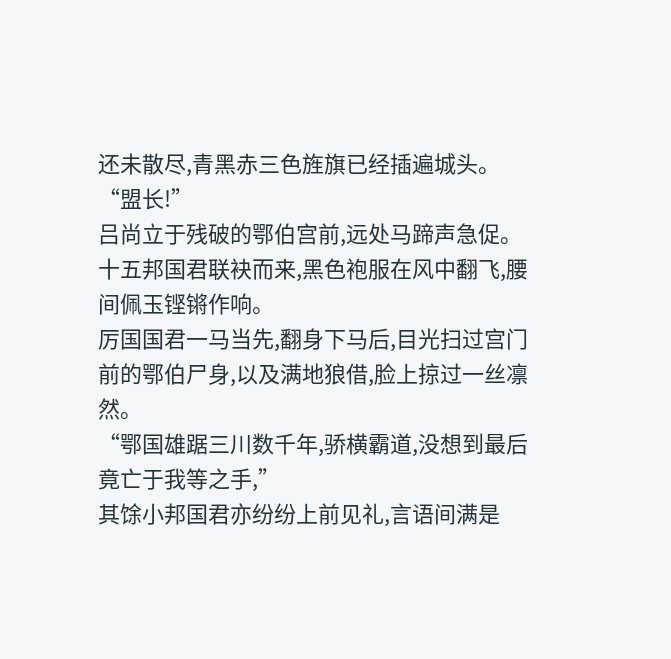还未散尽,青黑赤三色旌旗已经插遍城头。
“盟长!”
吕尚立于残破的鄂伯宫前,远处马蹄声急促。
十五邦国君联袂而来,黑色袍服在风中翻飞,腰间佩玉铿锵作响。
厉国国君一马当先,翻身下马后,目光扫过宫门前的鄂伯尸身,以及满地狼借,脸上掠过一丝凛然。
“鄂国雄踞三川数千年,骄横霸道,没想到最后竟亡于我等之手,”
其馀小邦国君亦纷纷上前见礼,言语间满是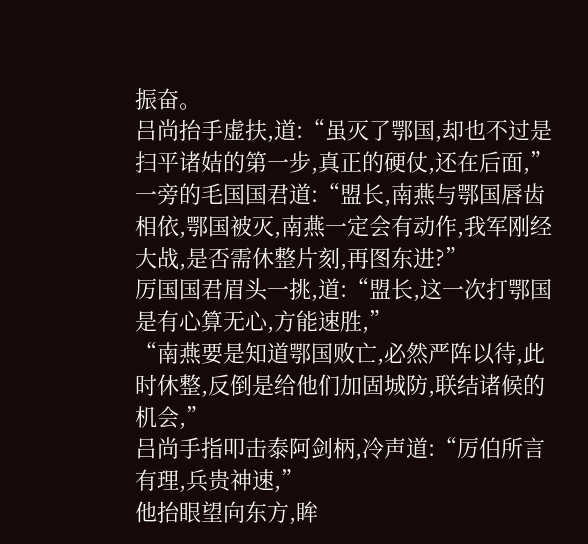振奋。
吕尚抬手虚扶,道:“虽灭了鄂国,却也不过是扫平诸姞的第一步,真正的硬仗,还在后面,”
一旁的毛国国君道:“盟长,南燕与鄂国唇齿相依,鄂国被灭,南燕一定会有动作,我军刚经大战,是否需休整片刻,再图东进?”
厉国国君眉头一挑,道:“盟长,这一次打鄂国是有心算无心,方能速胜,”
“南燕要是知道鄂国败亡,必然严阵以待,此时休整,反倒是给他们加固城防,联结诸候的机会,”
吕尚手指叩击泰阿剑柄,冷声道:“厉伯所言有理,兵贵神速,”
他抬眼望向东方,眸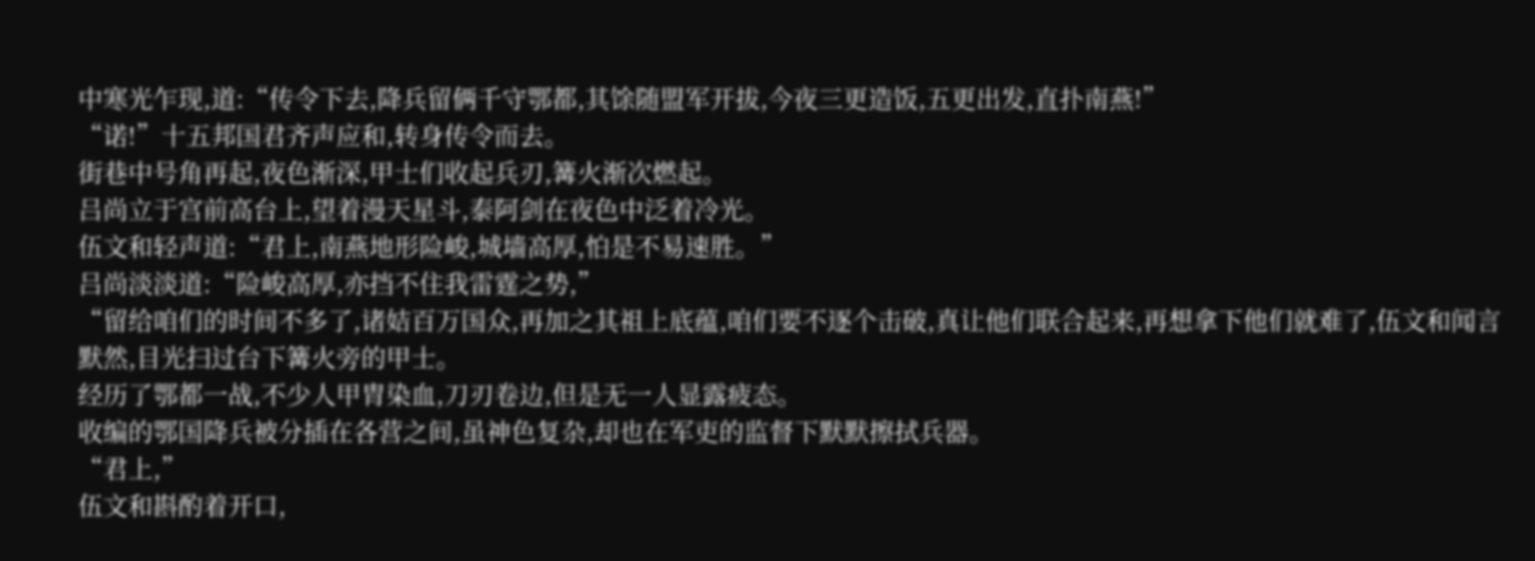中寒光乍现,道:“传令下去,降兵留俩千守鄂都,其馀随盟军开拔,今夜三更造饭,五更出发,直扑南燕!”
“诺!”十五邦国君齐声应和,转身传令而去。
街巷中号角再起,夜色渐深,甲士们收起兵刃,篝火渐次燃起。
吕尚立于宫前高台上,望着漫天星斗,泰阿剑在夜色中泛着冷光。
伍文和轻声道:“君上,南燕地形险峻,城墙高厚,怕是不易速胜。”
吕尚淡淡道:“险峻高厚,亦挡不住我雷霆之势,”
“留给咱们的时间不多了,诸姞百万国众,再加之其祖上底蕴,咱们要不逐个击破,真让他们联合起来,再想拿下他们就难了,伍文和闻言默然,目光扫过台下篝火旁的甲士。
经历了鄂都一战,不少人甲胄染血,刀刃卷边,但是无一人显露疲态。
收编的鄂国降兵被分插在各营之间,虽神色复杂,却也在军吏的监督下默默擦拭兵器。
“君上,”
伍文和斟酌着开口,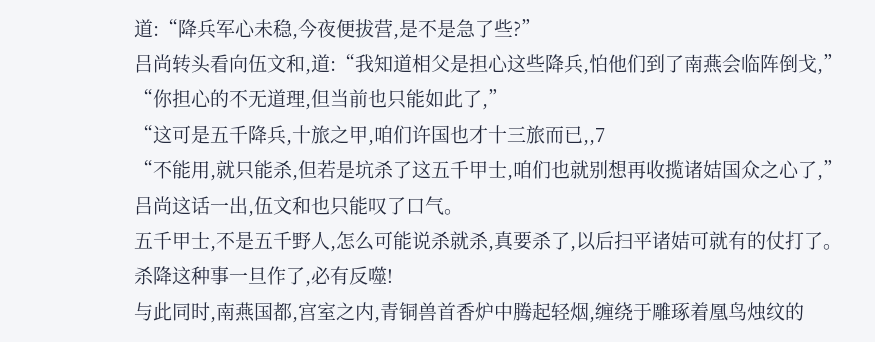道:“降兵军心未稳,今夜便拔营,是不是急了些?”
吕尚转头看向伍文和,道:“我知道相父是担心这些降兵,怕他们到了南燕会临阵倒戈,”
“你担心的不无道理,但当前也只能如此了,”
“这可是五千降兵,十旅之甲,咱们许国也才十三旅而已,,7
“不能用,就只能杀,但若是坑杀了这五千甲士,咱们也就别想再收揽诸姞国众之心了,”
吕尚这话一出,伍文和也只能叹了口气。
五千甲士,不是五千野人,怎么可能说杀就杀,真要杀了,以后扫平诸姞可就有的仗打了。
杀降这种事一旦作了,必有反噬!
与此同时,南燕国都,宫室之内,青铜兽首香炉中腾起轻烟,缠绕于雕琢着凰鸟烛纹的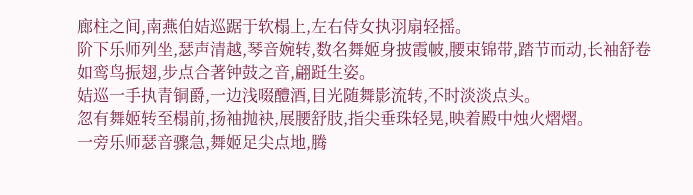廊柱之间,南燕伯姞巡踞于软榻上,左右侍女执羽扇轻摇。
阶下乐师列坐,瑟声清越,琴音婉转,数名舞姬身披霞帔,腰束锦带,踏节而动,长袖舒卷如鸾鸟振翅,步点合著钟鼓之音,翩跹生姿。
姞巡一手执青铜爵,一边浅啜醴酒,目光随舞影流转,不时淡淡点头。
忽有舞姬转至榻前,扬袖抛袂,展腰舒肢,指尖垂珠轻晃,映着殿中烛火熠熠。
一旁乐师瑟音骤急,舞姬足尖点地,腾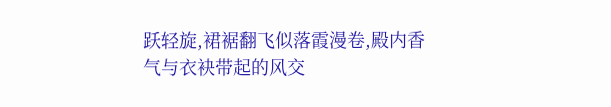跃轻旋,裙裾翻飞似落霞漫卷,殿内香气与衣袂带起的风交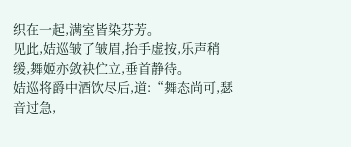织在一起,满室皆染芬芳。
见此,姞巡皱了皱眉,抬手虚按,乐声稍缓,舞姬亦敛袂伫立,垂首静待。
姞巡将爵中酒饮尽后,道:“舞态尚可,瑟音过急,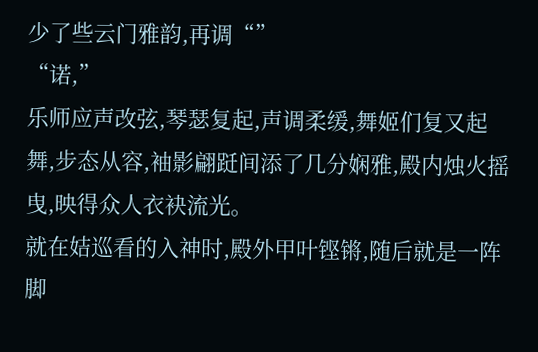少了些云门雅韵,再调“”
“诺,”
乐师应声改弦,琴瑟复起,声调柔缓,舞姬们复又起舞,步态从容,袖影翩跹间添了几分娴雅,殿内烛火摇曳,映得众人衣袂流光。
就在姞巡看的入神时,殿外甲叶铿锵,随后就是一阵脚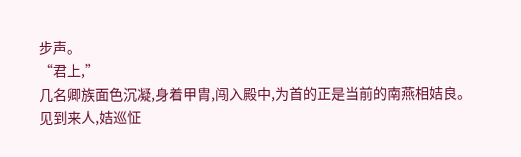步声。
“君上,”
几名卿族面色沉凝,身着甲胄,闯入殿中,为首的正是当前的南燕相姞良。
见到来人,姞巡怔